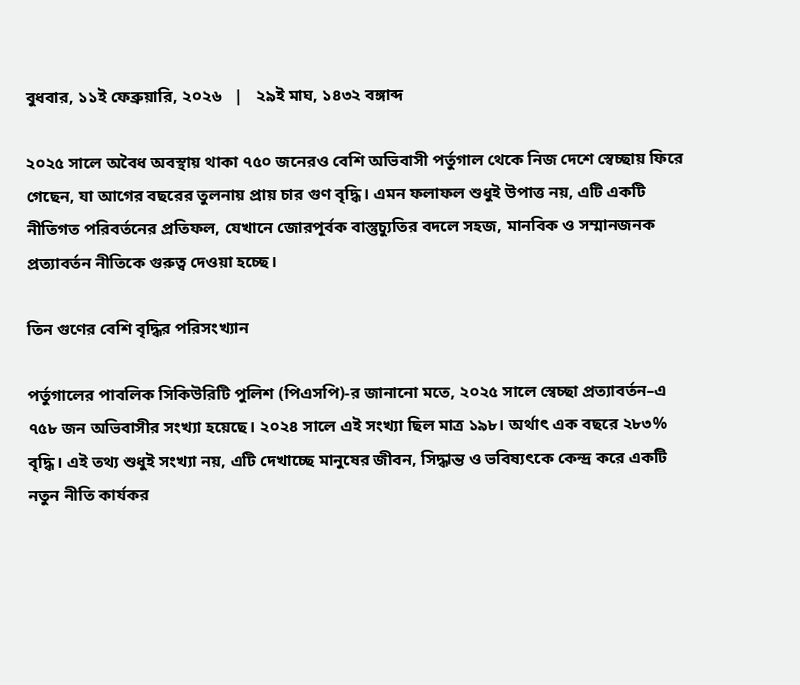বুধবার, ১১ই ফেব্রুয়ারি, ২০২৬   |   ২৯ই মাঘ, ১৪৩২ বঙ্গাব্দ

২০২৫ সালে অবৈধ অবস্থায় থাকা ৭৫০ জনেরও বেশি অভিবাসী পর্তুগাল থেকে নিজ দেশে স্বেচ্ছায় ফিরে গেছেন, যা আগের বছরের তুলনায় প্রায় চার গুণ বৃদ্ধি। এমন ফলাফল শুধুই উপাত্ত নয়, এটি একটি নীতিগত পরিবর্তনের প্রতিফল, যেখানে জোরপূর্বক বাস্তুচ্যুতির বদলে সহজ, মানবিক ও সম্মানজনক প্রত্যাবর্তন নীতিকে গুরুত্ব দেওয়া হচ্ছে।

তিন গুণের বেশি বৃদ্ধির পরিসংখ্যান

পর্তুগালের পাবলিক সিকিউরিটি পুলিশ (পিএসপি)-র জানানো মতে, ২০২৫ সালে স্বেচ্ছা প্রত্যাবর্তন–এ ৭৫৮ জন অভিবাসীর সংখ্যা হয়েছে। ২০২৪ সালে এই সংখ্যা ছিল মাত্র ১৯৮। অর্থাৎ এক বছরে ২৮৩% বৃদ্ধি। এই তথ্য শুধুই সংখ্যা নয়, এটি দেখাচ্ছে মানুষের জীবন, সিদ্ধান্ত ও ভবিষ্যৎকে কেন্দ্র করে একটি নতুন নীতি কার্যকর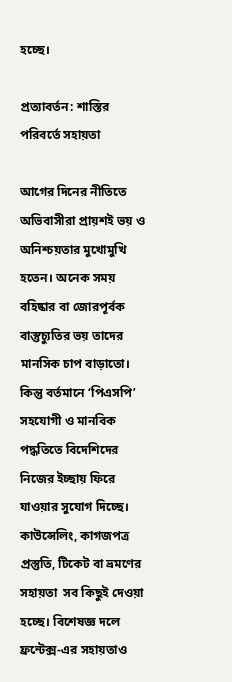হচ্ছে।

প্রত্যাবর্তন: শাস্তির পরিবর্তে সহায়তা

আগের দিনের নীতিতে অভিবাসীরা প্রায়শই ভয় ও অনিশ্চয়তার মুখোমুখি হতেন। অনেক সময় বহিষ্কার বা জোরপূর্বক বাস্তুচ্যুতির ভয় তাদের মানসিক চাপ বাড়াতো। কিন্তু বর্তমানে ‘পিএসপি’ সহযোগী ও মানবিক পদ্ধতিতে বিদেশিদের নিজের ইচ্ছায় ফিরে যাওয়ার সুযোগ দিচ্ছে। কাউন্সেলিং, কাগজপত্র প্রস্তুতি, টিকেট বা ভ্রমণের সহায়তা  সব কিছুই দেওয়া হচ্ছে। বিশেষজ্ঞ দলে ফ্রন্টেক্স-এর সহায়তাও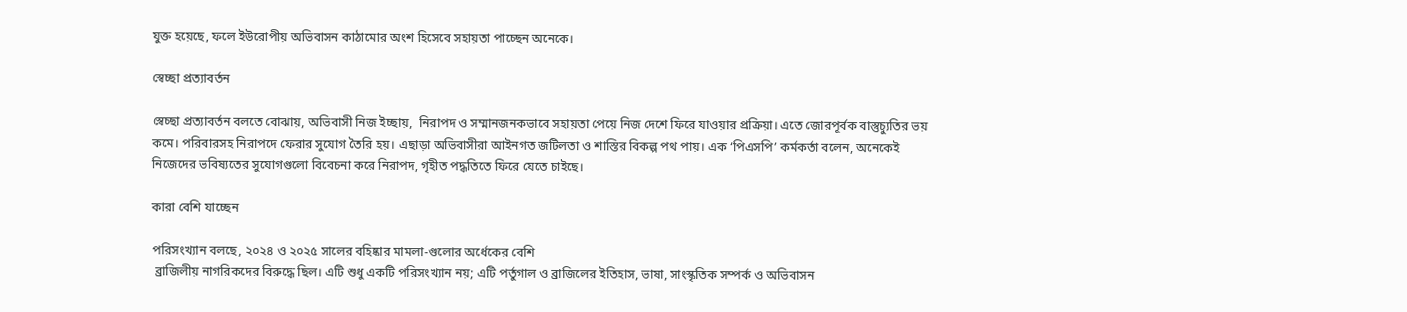যুক্ত হয়েছে, ফলে ইউরোপীয় অভিবাসন কাঠামোর অংশ হিসেবে সহায়তা পাচ্ছেন অনেকে।

স্বেচ্ছা প্রত্যাবর্তন

স্বেচ্ছা প্রত্যাবর্তন বলতে বোঝায়, অভিবাসী নিজ ইচ্ছায়,  নিরাপদ ও সম্মানজনকভাবে সহায়তা পেয়ে নিজ দেশে ফিরে যাওয়ার প্রক্রিয়া। এতে জোরপূর্বক বাস্তুচ্যুতির ভয় কমে। পরিবারসহ নিরাপদে ফেরার সুযোগ তৈরি হয়। এছাড়া অভিবাসীরা আইনগত জটিলতা ও শাস্তির বিকল্প পথ পায়। এক ‘পিএসপি’ কর্মকর্তা বলেন, অনেকেই নিজেদের ভবিষ্যতের সুযোগগুলো বিবেচনা করে নিরাপদ, গৃহীত পদ্ধতিতে ফিরে যেতে চাইছে।

কারা বেশি যাচ্ছেন

পরিসংখ্যান বলছে, ২০২৪ ও ২০২৫ সালের বহিষ্কার মামলা-গুলোর অর্ধেকের বেশি
 ব্রাজিলীয় নাগরিকদের বিরুদ্ধে ছিল। এটি শুধু একটি পরিসংখ্যান নয়; এটি পর্তুগাল ও ব্রাজিলের ইতিহাস, ভাষা, সাংস্কৃতিক সম্পর্ক ও অভিবাসন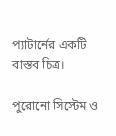প্যাটার্নের একটি বাস্তব চিত্র।

পুরোনো সিস্টেম ও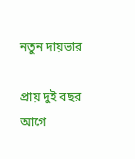নতুন দায়ভার

প্রায় দুই বছর আগে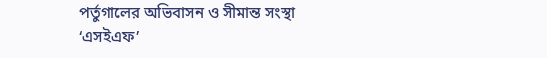পর্তুগালের অভিবাসন ও সীমান্ত সংস্থা ‘এসইএফ’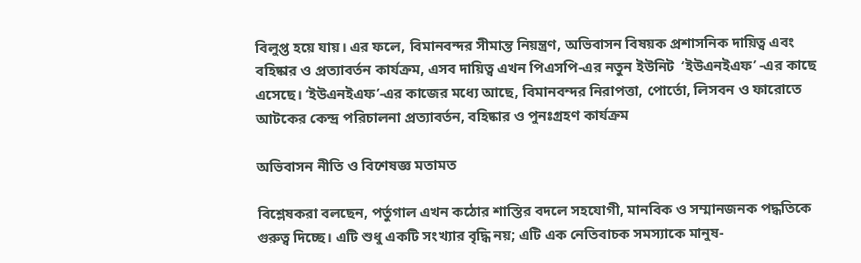বিলুপ্ত হয়ে যায়। এর ফলে, বিমানবন্দর সীমান্ত নিয়ন্ত্রণ, অভিবাসন বিষয়ক প্রশাসনিক দায়িত্ব এবং বহিষ্কার ও প্রত্যাবর্তন কার্যক্রম, এসব দায়িত্ব এখন পিএসপি-এর নতুন ইউনিট  ‘ইউএনইএফ’ -এর কাছে এসেছে। ‘ইউএনইএফ’-এর কাজের মধ্যে আছে, বিমানবন্দর নিরাপত্তা, পোর্তো, লিসবন ও ফারোতে আটকের কেন্দ্র পরিচালনা প্রত্যাবর্তন, বহিষ্কার ও পুনঃগ্রহণ‌ কার্যক্রম

অভিবাসন নীতি ও বিশেষজ্ঞ মতামত

বিশ্লেষকরা বলছেন, পর্তুগাল এখন কঠোর শাস্তির বদলে সহযোগী, মানবিক ও সম্মানজনক পদ্ধতিকে গুরুত্ব দিচ্ছে। এটি শুধু একটি সংখ্যার বৃদ্ধি নয়; এটি এক নেতিবাচক সমস্যাকে মানুষ-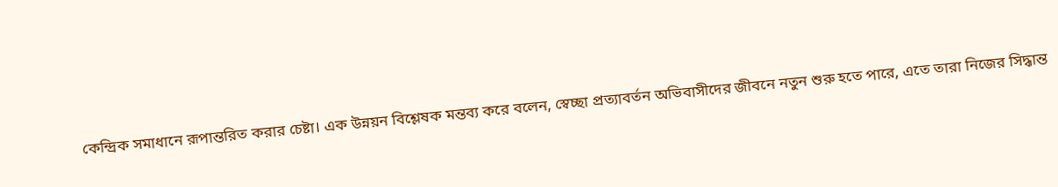কেন্দ্রিক সমাধানে রূপান্তরিত করার চেষ্টা। এক উন্নয়ন বিশ্লেষক মন্তব্য করে বলেন, স্বেচ্ছা প্রত্যাবর্তন অভিবাসীদের জীবনে নতুন শুরু হতে পারে, এতে তারা নিজের সিদ্ধান্ত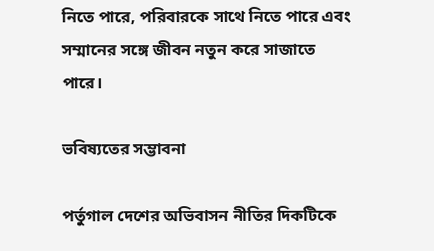নিতে পারে, পরিবারকে সাথে নিতে পারে এবং সম্মানের সঙ্গে জীবন নতুন করে সাজাতে পারে।

ভবিষ্যতের সম্ভাবনা

পর্তুগাল দেশের অভিবাসন নীতির দিকটিকে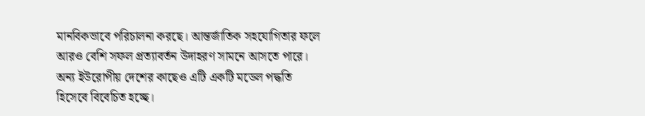মানবিকভাবে পরিচালনা করছে। আন্তর্জাতিক সহযোগিতার ফলে আরও বেশি সফল প্রত্যাবর্তন উদাহরণ সামনে আসতে পারে।  অন্য ইউরোপীয় দেশের কাছেও এটি একটি মডেল পদ্ধতি হিসেবে বিবেচিত হচ্ছে।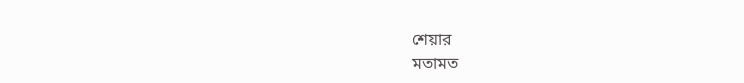শেয়ার
মতামত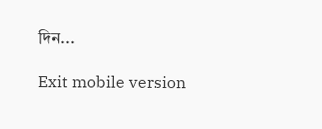দিন...

Exit mobile version